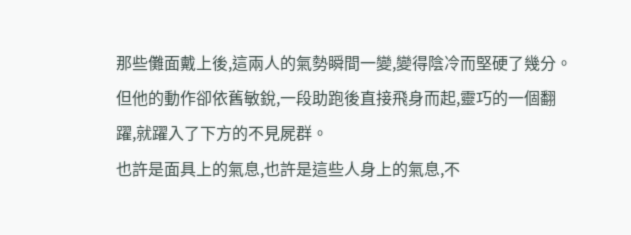那些儺面戴上後,這兩人的氣勢瞬間一變,變得陰冷而堅硬了幾分。
但他的動作卻依舊敏銳,一段助跑後直接飛身而起,靈巧的一個翻躍,就躍入了下方的不見屍群。
也許是面具上的氣息,也許是這些人身上的氣息,不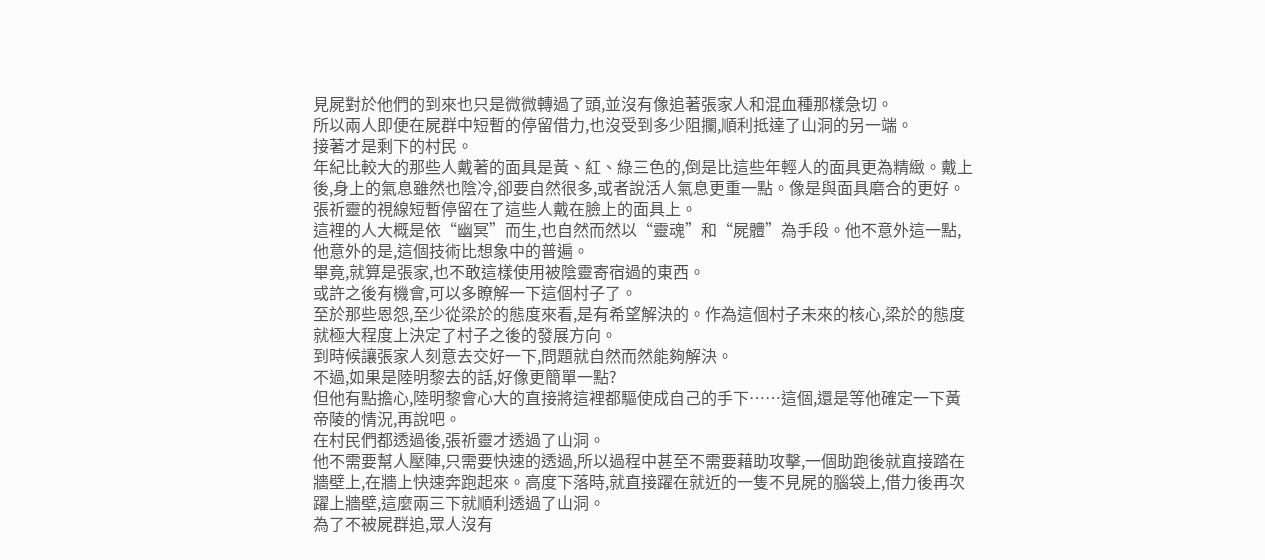見屍對於他們的到來也只是微微轉過了頭,並沒有像追著張家人和混血種那樣急切。
所以兩人即便在屍群中短暫的停留借力,也沒受到多少阻攔,順利抵達了山洞的另一端。
接著才是剩下的村民。
年紀比較大的那些人戴著的面具是黃、紅、綠三色的,倒是比這些年輕人的面具更為精緻。戴上後,身上的氣息雖然也陰冷,卻要自然很多,或者說活人氣息更重一點。像是與面具磨合的更好。
張祈靈的視線短暫停留在了這些人戴在臉上的面具上。
這裡的人大概是依“幽冥”而生,也自然而然以“靈魂”和“屍體”為手段。他不意外這一點,他意外的是,這個技術比想象中的普遍。
畢竟,就算是張家,也不敢這樣使用被陰靈寄宿過的東西。
或許之後有機會,可以多瞭解一下這個村子了。
至於那些恩怨,至少從梁於的態度來看,是有希望解決的。作為這個村子未來的核心,梁於的態度就極大程度上決定了村子之後的發展方向。
到時候讓張家人刻意去交好一下,問題就自然而然能夠解決。
不過,如果是陸明黎去的話,好像更簡單一點?
但他有點擔心,陸明黎會心大的直接將這裡都驅使成自己的手下……這個,還是等他確定一下黃帝陵的情況,再說吧。
在村民們都透過後,張祈靈才透過了山洞。
他不需要幫人壓陣,只需要快速的透過,所以過程中甚至不需要藉助攻擊,一個助跑後就直接踏在牆壁上,在牆上快速奔跑起來。高度下落時,就直接躍在就近的一隻不見屍的腦袋上,借力後再次躍上牆壁,這麼兩三下就順利透過了山洞。
為了不被屍群追,眾人沒有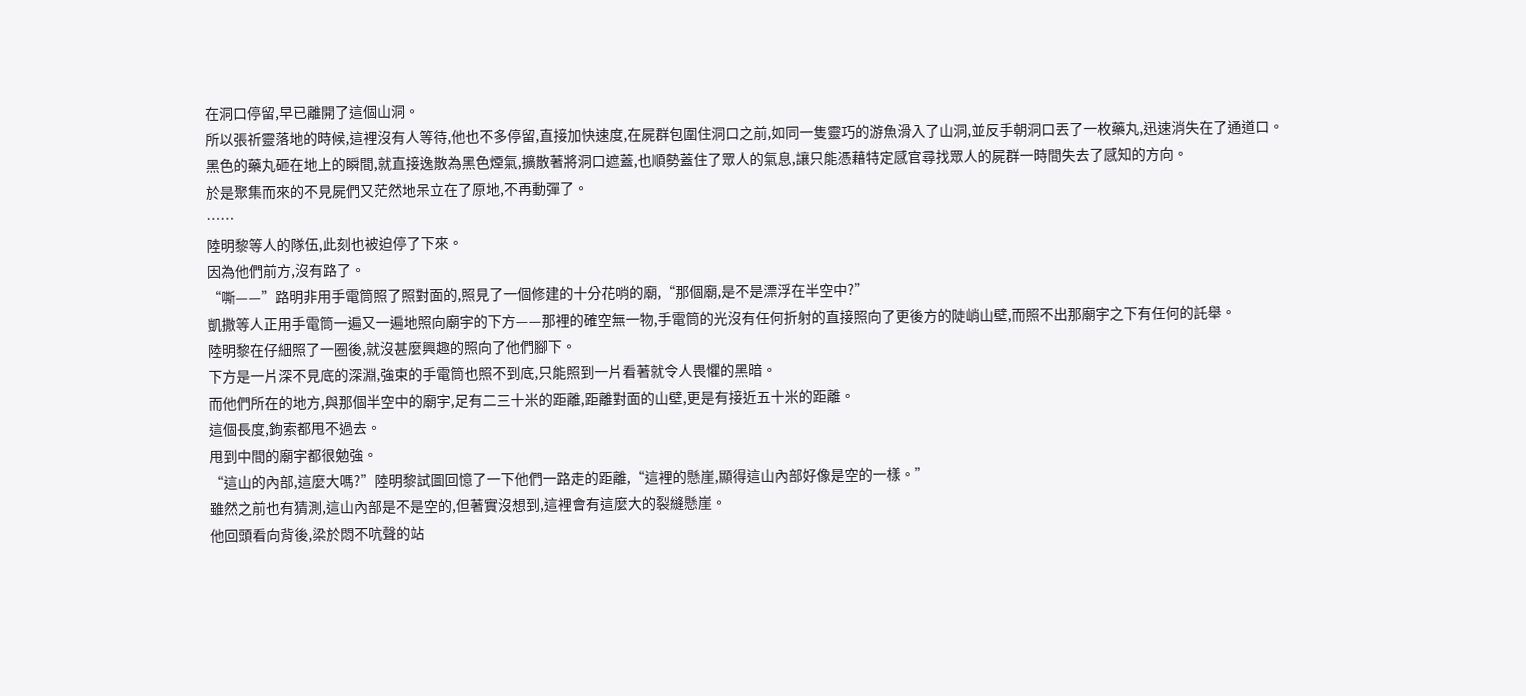在洞口停留,早已離開了這個山洞。
所以張祈靈落地的時候,這裡沒有人等待,他也不多停留,直接加快速度,在屍群包圍住洞口之前,如同一隻靈巧的游魚滑入了山洞,並反手朝洞口丟了一枚藥丸,迅速消失在了通道口。
黑色的藥丸砸在地上的瞬間,就直接逸散為黑色煙氣,擴散著將洞口遮蓋,也順勢蓋住了眾人的氣息,讓只能憑藉特定感官尋找眾人的屍群一時間失去了感知的方向。
於是聚集而來的不見屍們又茫然地呆立在了原地,不再動彈了。
……
陸明黎等人的隊伍,此刻也被迫停了下來。
因為他們前方,沒有路了。
“嘶——”路明非用手電筒照了照對面的,照見了一個修建的十分花哨的廟,“那個廟,是不是漂浮在半空中?”
凱撒等人正用手電筒一遍又一遍地照向廟宇的下方——那裡的確空無一物,手電筒的光沒有任何折射的直接照向了更後方的陡峭山壁,而照不出那廟宇之下有任何的託舉。
陸明黎在仔細照了一圈後,就沒甚麼興趣的照向了他們腳下。
下方是一片深不見底的深淵,強束的手電筒也照不到底,只能照到一片看著就令人畏懼的黑暗。
而他們所在的地方,與那個半空中的廟宇,足有二三十米的距離,距離對面的山壁,更是有接近五十米的距離。
這個長度,鉤索都甩不過去。
甩到中間的廟宇都很勉強。
“這山的內部,這麼大嗎?”陸明黎試圖回憶了一下他們一路走的距離,“這裡的懸崖,顯得這山內部好像是空的一樣。”
雖然之前也有猜測,這山內部是不是空的,但著實沒想到,這裡會有這麼大的裂縫懸崖。
他回頭看向背後,梁於悶不吭聲的站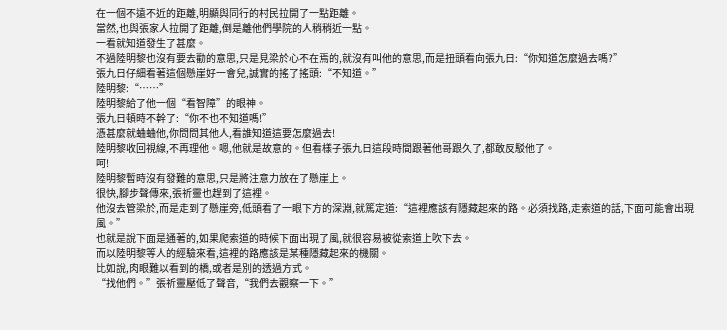在一個不遠不近的距離,明顯與同行的村民拉開了一點距離。
當然,也與張家人拉開了距離,倒是離他們學院的人稍稍近一點。
一看就知道發生了甚麼。
不過陸明黎也沒有要去勸的意思,只是見梁於心不在焉的,就沒有叫他的意思,而是扭頭看向張九日:“你知道怎麼過去嗎?”
張九日仔細看著這個懸崖好一會兒,誠實的搖了搖頭:“不知道。”
陸明黎:“……”
陸明黎給了他一個“看智障”的眼神。
張九日頓時不幹了:“你不也不知道嗎!”
憑甚麼就蛐蛐他,你問問其他人,看誰知道這要怎麼過去!
陸明黎收回視線,不再理他。嗯,他就是故意的。但看樣子張九日這段時間跟著他哥跟久了,都敢反駁他了。
呵!
陸明黎暫時沒有發難的意思,只是將注意力放在了懸崖上。
很快,腳步聲傳來,張祈靈也趕到了這裡。
他沒去管梁於,而是走到了懸崖旁,低頭看了一眼下方的深淵,就篤定道:“這裡應該有隱藏起來的路。必須找路,走索道的話,下面可能會出現風。”
也就是說下面是通著的,如果爬索道的時候下面出現了風,就很容易被從索道上吹下去。
而以陸明黎等人的經驗來看,這裡的路應該是某種隱藏起來的機關。
比如說,肉眼難以看到的橋,或者是別的透過方式。
“找他們。”張祈靈壓低了聲音,“我們去觀察一下。”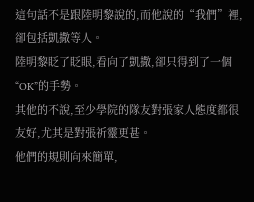這句話不是跟陸明黎說的,而他說的“我們”裡,卻包括凱撒等人。
陸明黎眨了眨眼,看向了凱撒,卻只得到了一個“OK”的手勢。
其他的不說,至少學院的隊友對張家人態度都很友好,尤其是對張祈靈更甚。
他們的規則向來簡單,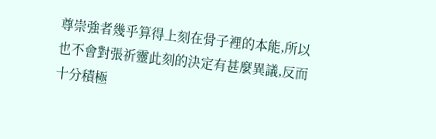尊崇強者幾乎算得上刻在骨子裡的本能,所以也不會對張祈靈此刻的決定有甚麼異議,反而十分積極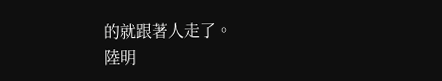的就跟著人走了。
陸明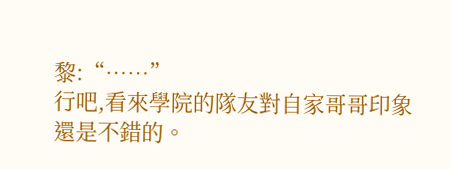黎:“……”
行吧,看來學院的隊友對自家哥哥印象還是不錯的。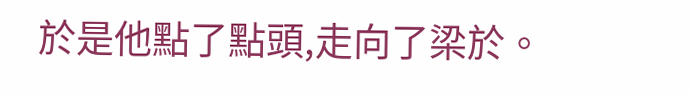於是他點了點頭,走向了梁於。